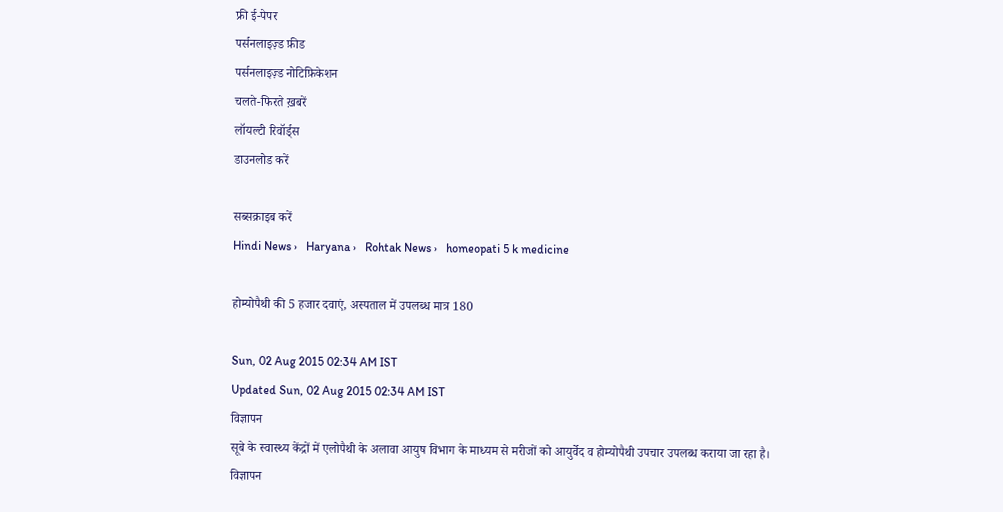फ्री ई-पेपर
पर्सनलाइज़्ड फ़ीड
पर्सनलाइज़्ड नोटिफ़िकेशन
चलते-फिरते ख़बरें
लॉयल्टी रिवॉर्ड्स
डाउनलोड करें

सब्सक्राइब करें
Hindi News ›   Haryana ›   Rohtak News ›   homeopati 5 k medicine

होम्योपैथी की 5 हजार दवाएं, अस्पताल में उपलब्ध मात्र 180

Sun, 02 Aug 2015 02:34 AM IST
Updated Sun, 02 Aug 2015 02:34 AM IST
विज्ञापन
सूबे के स्वास्थ्य केंद्रों में एलोपैथी के अलावा आयुष विभाग के माध्यम से मरीजों को आयुर्वेद व होम्योपैथी उपचार उपलब्ध कराया जा रहा है।
विज्ञापन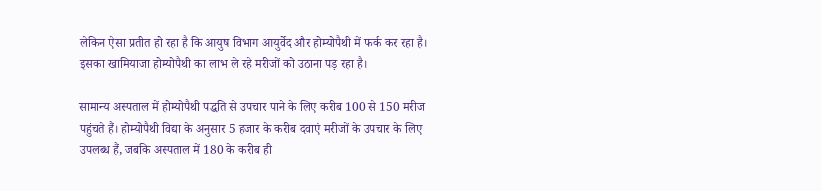लेकिन ऐसा प्रतीत हो रहा है कि आयुष विभाग आयुर्वेद और होम्योपैथी में फर्क कर रहा है। इसका खामियाजा होम्योपैथी का लाभ ले रहे मरीजों को उठाना पड़ रहा है।

सामान्य अस्पताल में होम्योपैथी पद्धति से उपचार पाने के लिए करीब 100 से 150 मरीज पहुंचते हैं। होम्योपैथी विद्या के अनुसार 5 हजार के करीब दवाएं मरीजों के उपचार के लिए उपलब्ध हैं, जबकि अस्पताल में 180 के करीब ही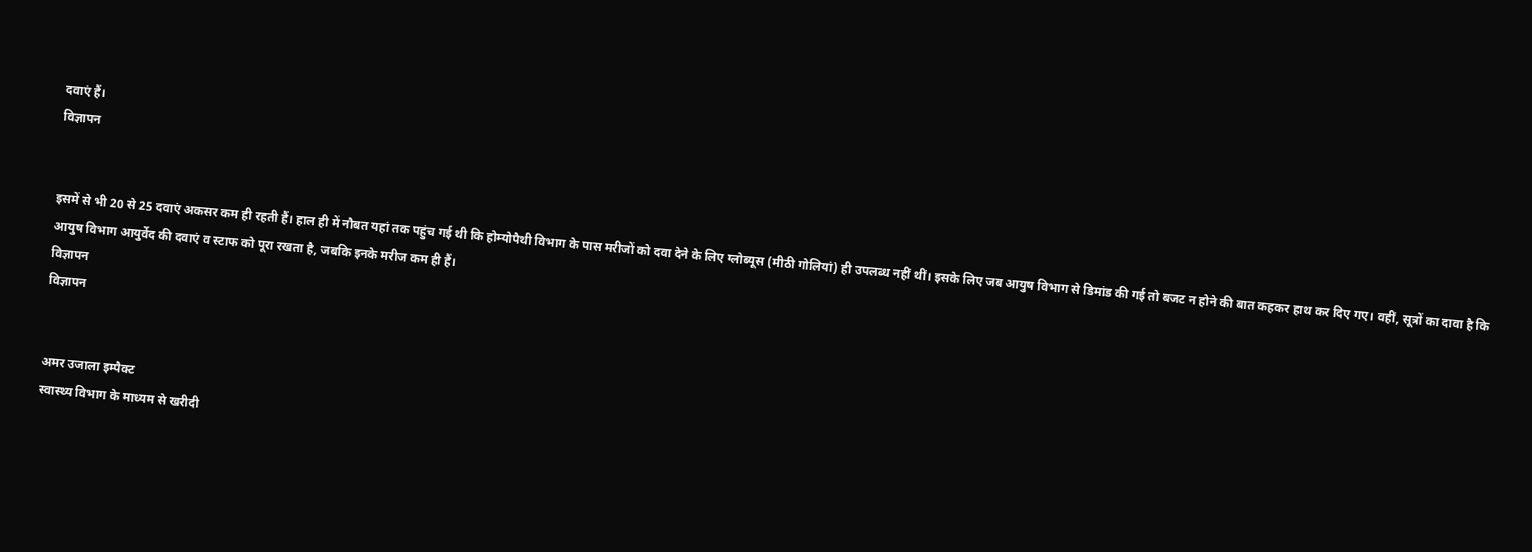दवाएं हैं।
विज्ञापन


इसमें से भी 20 से 25 दवाएं अकसर कम ही रहती हैं। हाल ही में नौबत यहां तक पहुंच गई थी कि होम्योपैथी विभाग के पास मरीजों को दवा देने के लिए ग्लोब्यूस (मीठी गोलियां) ही उपलब्ध नहीं थीं। इसके लिए जब आयुष विभाग से डिमांड की गई तो बजट न होने की बात कहकर हाथ कर दिए गए। वहीं, सूत्रों का दावा है कि आयुष विभाग आयुर्वेद की दवाएं व स्टाफ को पूरा रखता है, जबकि इनके मरीज कम ही हैं।
विज्ञापन
विज्ञापन


अमर उजाला इम्पैक्ट
स्वास्थ्य विभाग के माध्यम से खरीदी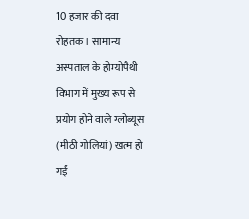10 हजार की दवा
रोहतक। सामान्य अस्पताल के होम्योपैथी विभाग में मुख्य रूप से प्रयोग होने वाले ग्लोब्यूस (मीठी गोलियां) खत्म हो गईं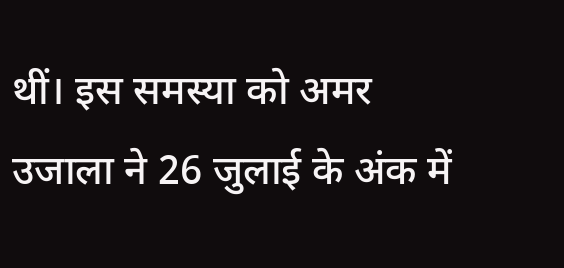थीं। इस समस्या को अमर उजाला ने 26 जुलाई के अंक में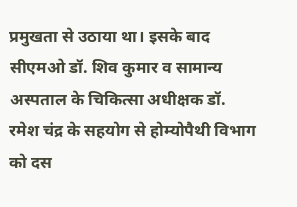प्रमुखता से उठाया था। इसके बाद सीएमओ डॉ. शिव कुमार व सामान्य अस्पताल के चिकित्सा अधीक्षक डॉ. रमेश चंद्र के सहयोग से होम्योपैथी विभाग को दस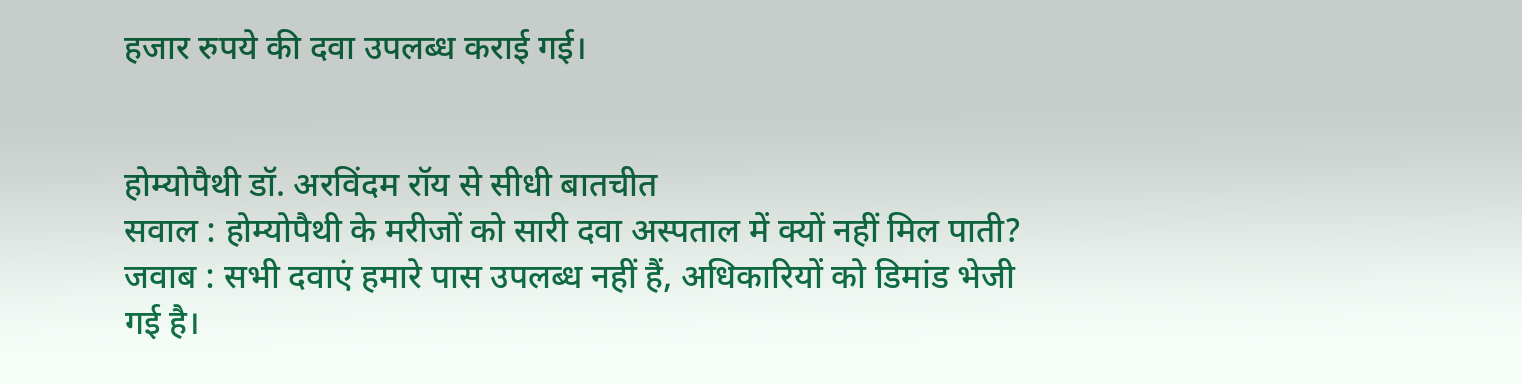हजार रुपये की दवा उपलब्ध कराई गई।


होम्योपैथी डॉ. अरविंदम रॉय से सीधी बातचीत
सवाल : होम्योपैथी के मरीजों को सारी दवा अस्पताल में क्यों नहीं मिल पाती?
जवाब : सभी दवाएं हमारे पास उपलब्ध नहीं हैं, अधिकारियों को डिमांड भेजी गई है।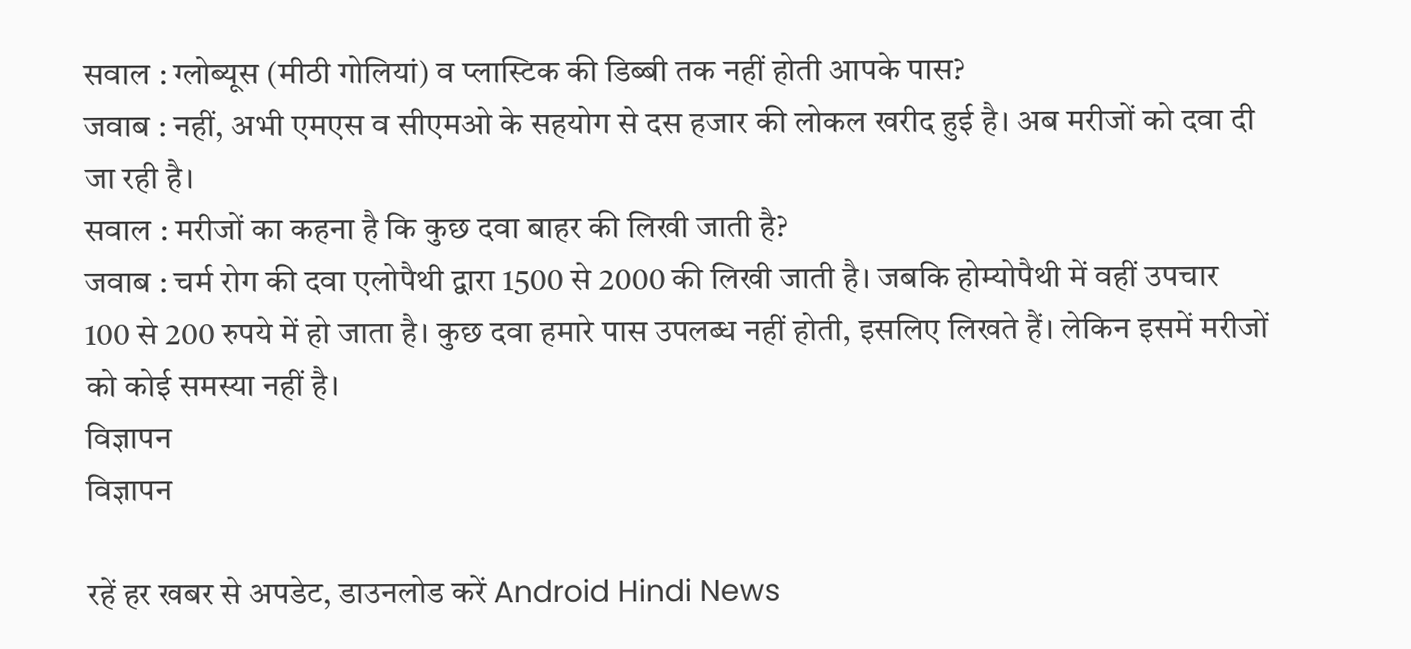सवाल : ग्लोब्यूस (मीठी गोलियां) व प्लास्टिक की डिब्बी तक नहीं होती आपके पास?
जवाब : नहीं, अभी एमएस व सीएमओ के सहयोग से दस हजार की लोकल खरीद हुई है। अब मरीजों को दवा दी जा रही है।
सवाल : मरीजों का कहना है कि कुछ दवा बाहर की लिखी जाती है?
जवाब : चर्म रोग की दवा एलोपैथी द्वारा 1500 से 2000 की लिखी जाती है। जबकि होम्योपैथी में वहीं उपचार 100 से 200 रुपये में हो जाता है। कुछ दवा हमारे पास उपलब्ध नहीं होती, इसलिए लिखते हैं। लेकिन इसमें मरीजों को कोई समस्या नहीं है।
विज्ञापन
विज्ञापन

रहें हर खबर से अपडेट, डाउनलोड करें Android Hindi News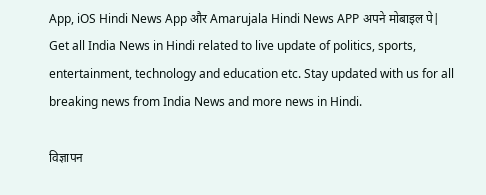App, iOS Hindi News App और Amarujala Hindi News APP अपने मोबाइल पे|
Get all India News in Hindi related to live update of politics, sports, entertainment, technology and education etc. Stay updated with us for all breaking news from India News and more news in Hindi.

विज्ञापन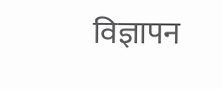विज्ञापन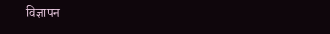विज्ञापन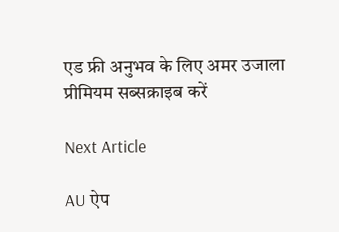एड फ्री अनुभव के लिए अमर उजाला प्रीमियम सब्सक्राइब करें

Next Article

AU ऐप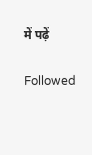में पढ़ें

Followed